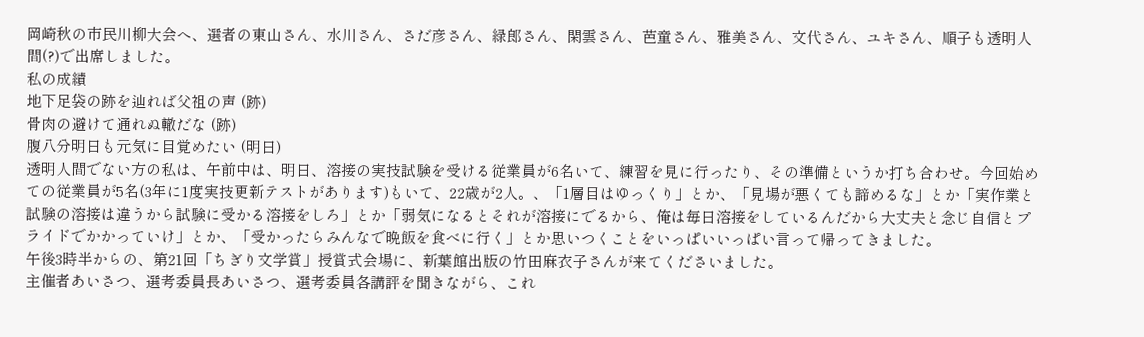岡崎秋の市民川柳大会へ、選者の東山さん、水川さん、さだ彦さん、緑郎さん、閑雲さん、芭童さん、雅美さん、文代さん、ユキさん、順子も透明人間(?)で出席しました。
私の成績
地下足袋の跡を辿れば父祖の声 (跡)
骨肉の避けて通れぬ轍だな (跡)
腹八分明日も元気に目覚めたい (明日)
透明人間でない方の私は、午前中は、明日、溶接の実技試験を受ける従業員が6名いて、練習を見に行ったり、その準備というか打ち合わせ。今回始めての従業員が5名(3年に1度実技更新テストがあります)もいて、22歳が2人。、「1層目はゆっくり」とか、「見場が悪くても諦めるな」とか「実作業と試験の溶接は違うから試験に受かる溶接をしろ」とか「弱気になるとそれが溶接にでるから、俺は毎日溶接をしているんだから大丈夫と念じ自信とプライドでかかっていけ」とか、「受かったらみんなで晩飯を食べに行く」とか思いつくことをいっぱいいっぱい言って帰ってきました。
午後3時半からの、第21回「ちぎり文学賞」授賞式会場に、新葉館出版の竹田麻衣子さんが来てくださいました。
主催者あいさつ、選考委員長あいさつ、選考委員各講評を聞きながら、これ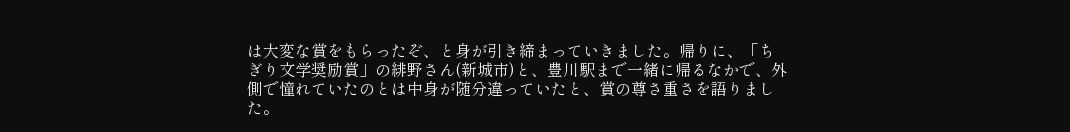は大変な賞をもらったぞ、と身が引き締まっていきました。帰りに、「ちぎり文学奨励賞」の緋野さん(新城市)と、豊川駅まで一緒に帰るなかで、外側で憧れていたのとは中身が随分違っていたと、賞の尊さ重さを語りました。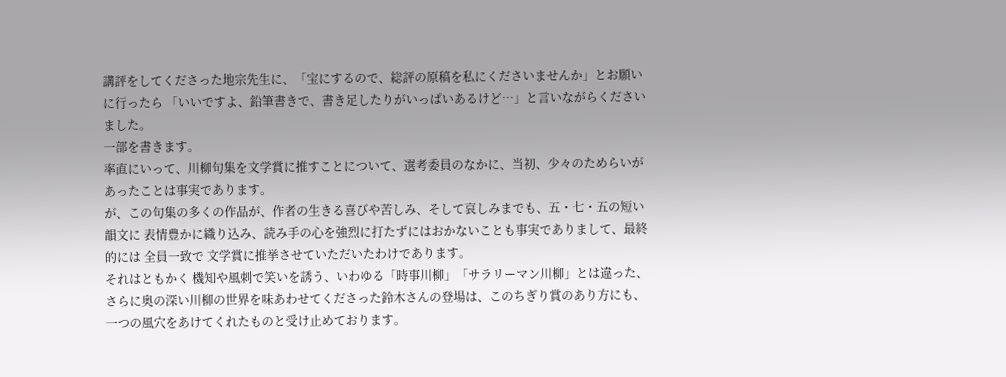講評をしてくださった地宗先生に、「宝にするので、総評の原稿を私にくださいませんか」とお願いに行ったら 「いいですよ、鉛筆書きで、書き足したりがいっぱいあるけど…」と言いながらくださいました。
一部を書きます。
率直にいって、川柳句集を文学賞に推すことについて、選考委員のなかに、当初、少々のためらいがあったことは事実であります。
が、この句集の多くの作品が、作者の生きる喜びや苦しみ、そして哀しみまでも、五・七・五の短い韻文に 表情豊かに織り込み、読み手の心を強烈に打たずにはおかないことも事実でありまして、最終的には 全員一致で 文学賞に推挙させていただいたわけであります。
それはともかく 機知や風刺で笑いを誘う、いわゆる「時事川柳」「サラリーマン川柳」とは違った、さらに奥の深い川柳の世界を味あわせてくださった鈴木さんの登場は、このちぎり賞のあり方にも、一つの風穴をあけてくれたものと受け止めております。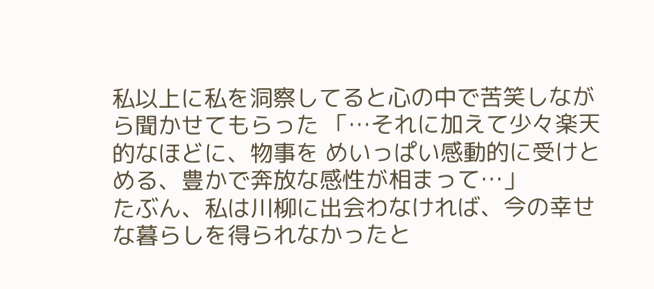私以上に私を洞察してると心の中で苦笑しながら聞かせてもらった 「…それに加えて少々楽天的なほどに、物事を めいっぱい感動的に受けとめる、豊かで奔放な感性が相まって…」
たぶん、私は川柳に出会わなければ、今の幸せな暮らしを得られなかったと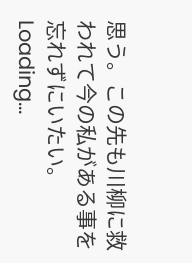思う。この先も川柳に救われて今の私がある事を忘れずにいたい。
Loading...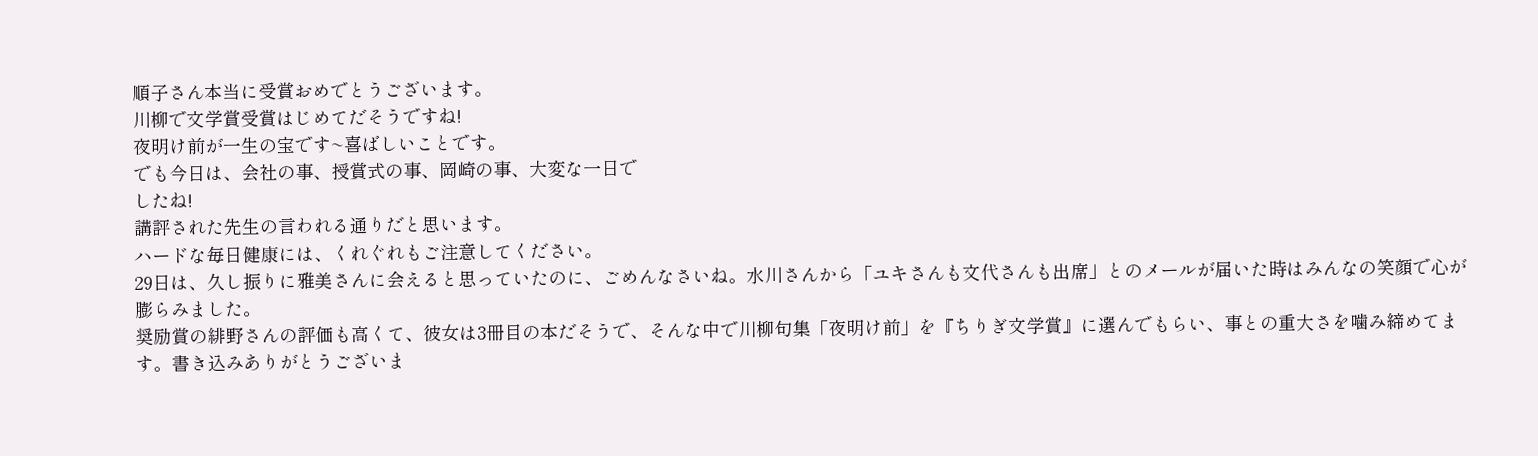順子さん本当に受賞おめでとうございます。
川柳で文学賞受賞はじめてだそうですね!
夜明け前が一生の宝です~喜ばしいことです。
でも今日は、会社の事、授賞式の事、岡崎の事、大変な一日で
したね!
講評された先生の言われる通りだと思います。
ハードな毎日健康には、くれぐれもご注意してください。
29日は、久し振りに雅美さんに会えると思っていたのに、ごめんなさいね。水川さんから「ユキさんも文代さんも出席」とのメールが届いた時はみんなの笑顔で心が膨らみました。
奨励賞の緋野さんの評価も高くて、彼女は3冊目の本だそうで、そんな中で川柳句集「夜明け前」を『ちりぎ文学賞』に選んでもらい、事との重大さを噛み締めてます。書き込みありがとうございま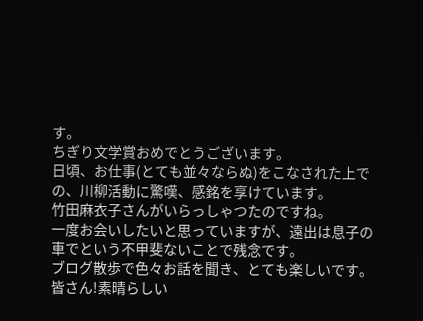す。
ちぎり文学賞おめでとうございます。
日頃、お仕事(とても並々ならぬ)をこなされた上での、川柳活動に驚嘆、感銘を享けています。
竹田麻衣子さんがいらっしゃつたのですね。
一度お会いしたいと思っていますが、遠出は息子の車でという不甲斐ないことで残念です。
ブログ散歩で色々お話を聞き、とても楽しいです。
皆さん!素晴らしい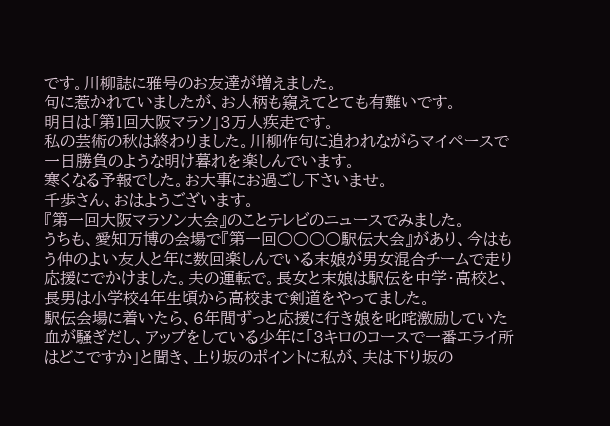です。川柳誌に雅号のお友達が増えました。
句に惹かれていましたが、お人柄も窺えてとても有難いです。
明日は「第1回大阪マラソ」3万人疾走です。
私の芸術の秋は終わりました。川柳作句に追われながらマイペースで一日勝負のような明け暮れを楽しんでいます。
寒くなる予報でした。お大事にお過ごし下さいませ。
千歩さん、おはようございます。
『第一回大阪マラソン大会』のことテレビのニュースでみました。
うちも、愛知万博の会場で『第一回○○○○駅伝大会』があり、今はもう仲のよい友人と年に数回楽しんでいる末娘が男女混合チームで走り応援にでかけました。夫の運転で。長女と末娘は駅伝を中学・高校と、長男は小学校4年生頃から高校まで剣道をやってました。
駅伝会場に着いたら、6年間ずっと応援に行き娘を叱咤激励していた血が騒ぎだし、アップをしている少年に「3キロのコースで一番エライ所はどこですか」と聞き、上り坂のポイントに私が、夫は下り坂の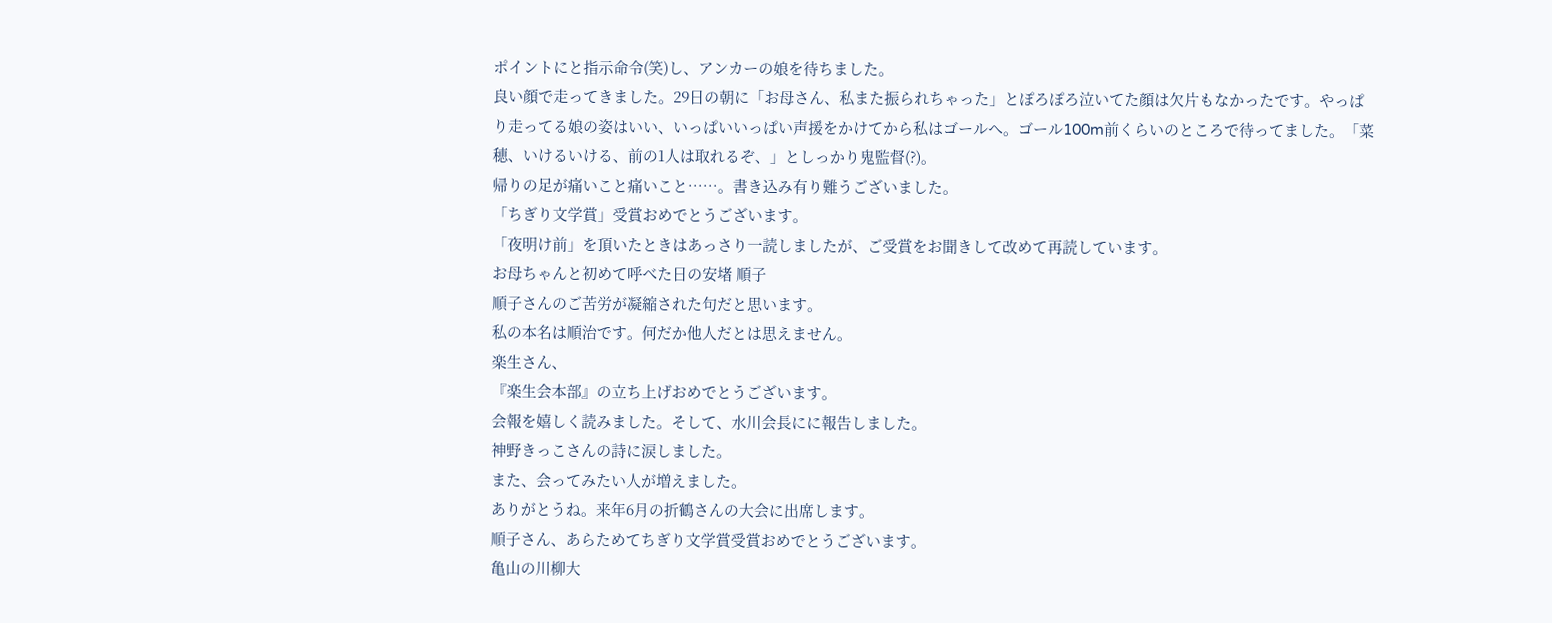ポイントにと指示命令(笑)し、アンカーの娘を待ちました。
良い顔で走ってきました。29日の朝に「お母さん、私また振られちゃった」とぽろぽろ泣いてた顔は欠片もなかったです。やっぱり走ってる娘の姿はいい、いっぱいいっぱい声援をかけてから私はゴールへ。ゴール100m前くらいのところで待ってました。「菜穂、いけるいける、前の1人は取れるぞ、」としっかり鬼監督(?)。
帰りの足が痛いこと痛いこと……。書き込み有り難うございました。
「ちぎり文学賞」受賞おめでとうございます。
「夜明け前」を頂いたときはあっさり一読しましたが、ご受賞をお聞きして改めて再読しています。
お母ちゃんと初めて呼べた日の安堵 順子
順子さんのご苦労が凝縮された句だと思います。
私の本名は順治です。何だか他人だとは思えません。
楽生さん、
『楽生会本部』の立ち上げおめでとうございます。
会報を嬉しく読みました。そして、水川会長にに報告しました。
神野きっこさんの詩に涙しました。
また、会ってみたい人が増えました。
ありがとうね。来年6月の折鶴さんの大会に出席します。
順子さん、あらためてちぎり文学賞受賞おめでとうございます。
亀山の川柳大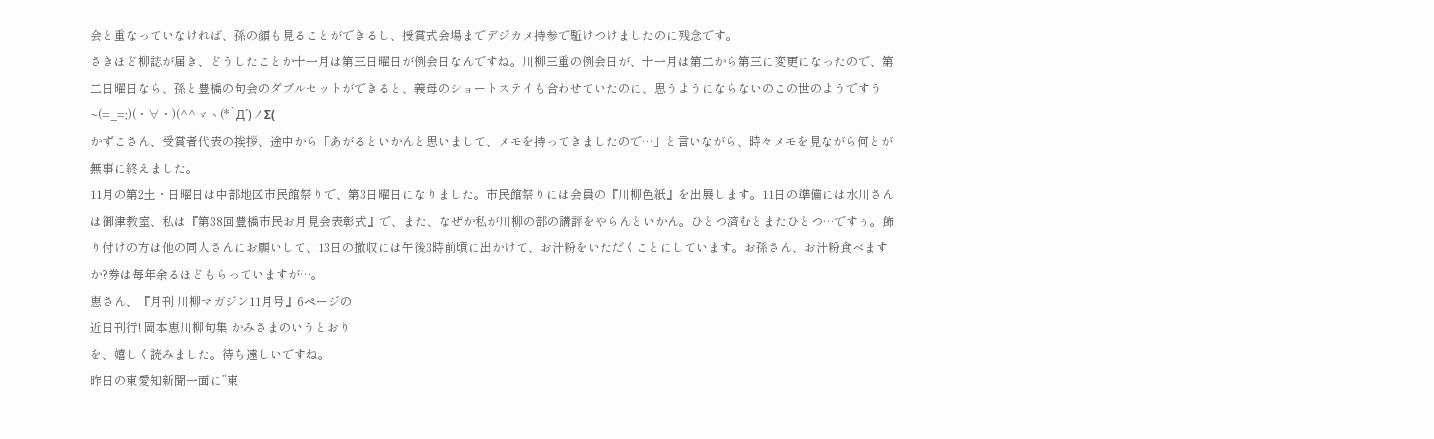会と重なっていなければ、孫の顔も見ることができるし、授賞式会場までデジカメ持参で駈けつけましたのに残念です。
さきほど柳誌が届き、どうしたことか十一月は第三日曜日が例会日なんですね。川柳三重の例会日が、十一月は第二から第三に変更になったので、第二日曜日なら、孫と豊橋の句会のダブルセットができると、義母のショートステイも合わせていたのに、思うようにならないのこの世のようですう~(=_=;)(・∀・)(^^ゞヽ(*`Д´)ノΣ(
かずこさん、受賞者代表の挨拶、途中から「あがるといかんと思いまして、メモを持ってきましたので…」と言いながら、時々メモを見ながら何とが無事に終えました。
11月の第2土・日曜日は中部地区市民館祭りで、第3日曜日になりました。市民館祭りには会員の『川柳色紙』を出展します。11日の準備には水川さんは御津教室、私は『第38回豊橋市民お月見会表彰式』で、また、なぜか私が川柳の部の講評をやらんといかん。ひとつ済むとまたひとつ…ですぅ。飾り付けの方は他の同人さんにお願いして、13日の撤収には午後3時前頃に出かけて、お汁粉をいただくことにしています。お孫さん、お汁粉食べますか?券は毎年余るほどもらっていますが…。
恵さん、『月刊 川柳マガジン11月号』6ページの
近日刊行! 岡本恵川柳句集 かみさまのいうとおり
を、嬉しく読みました。待ち遠しいですね。
昨日の東愛知新聞一面に”東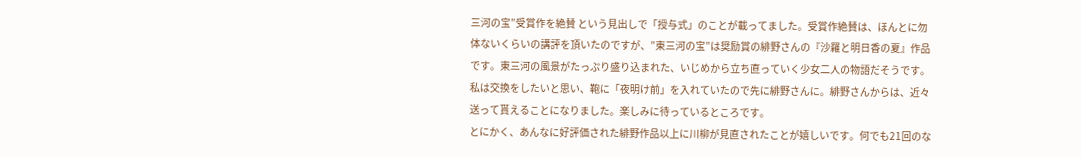三河の宝”受賞作を絶賛 という見出しで「授与式」のことが載ってました。受賞作絶賛は、ほんとに勿体ないくらいの講評を頂いたのですが、”東三河の宝”は奨励賞の緋野さんの『沙羅と明日香の夏』作品です。東三河の風景がたっぷり盛り込まれた、いじめから立ち直っていく少女二人の物語だそうです。
私は交換をしたいと思い、鞄に「夜明け前」を入れていたので先に緋野さんに。緋野さんからは、近々送って貰えることになりました。楽しみに待っているところです。
とにかく、あんなに好評価された緋野作品以上に川柳が見直されたことが嬉しいです。何でも21回のな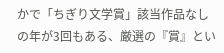かで「ちぎり文学賞」該当作品なしの年が3回もある、厳選の『賞』とい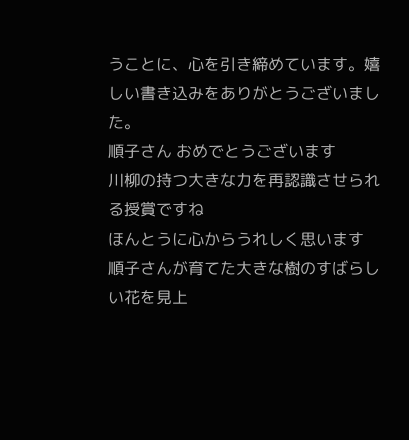うことに、心を引き締めています。嬉しい書き込みをありがとうございました。
順子さん おめでとうございます
川柳の持つ大きな力を再認識させられる授賞ですね
ほんとうに心からうれしく思います
順子さんが育てた大きな樹のすばらしい花を見上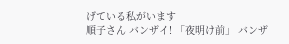げている私がいます
順子さん バンザイ! 「夜明け前」 バンザ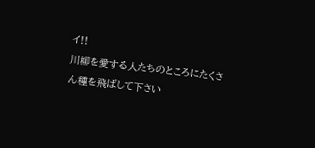イ!!
川柳を愛する人たちのところにたくさん種を飛ばして下さい